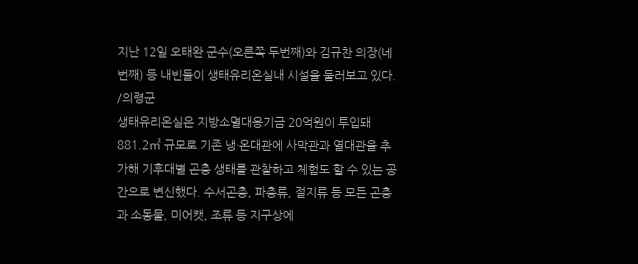지난 12일 오태완 군수(오른쪽 두번째)와 김규찬 의장(네번째) 등 내빈들이 생태유리온실내 시설을 둘러보고 있다. /의령군
생태유리온실은 지방소멸대응기금 20억원이 투입돼 881.2㎡ 규모로 기존 냉·온대관에 사막관과 열대관을 추가해 기후대별 곤충 생태를 관찰하고 체험도 할 수 있는 공간으로 변신했다. 수서곤충, 파충류, 절지류 등 모든 곤충과 소동물, 미어캣, 조류 등 지구상에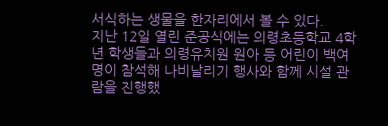서식하는 생물을 한자리에서 볼 수 있다.
지난 12일 열린 준공식에는 의령초등학교 4학년 학생들과 의령유치원 원아 등 어린이 백여 명이 참석해 나비날리기 행사와 함께 시설 관람을 진행했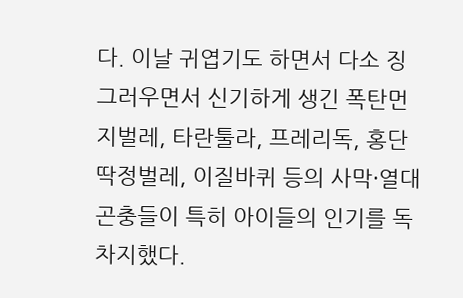다. 이날 귀엽기도 하면서 다소 징그러우면서 신기하게 생긴 폭탄먼지벌레, 타란툴라, 프레리독, 홍단딱정벌레, 이질바퀴 등의 사막·열대 곤충들이 특히 아이들의 인기를 독차지했다.